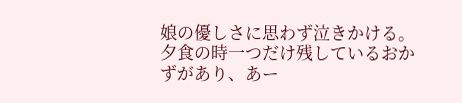娘の優しさに思わず泣きかける。
夕食の時一つだけ残しているおかずがあり、あー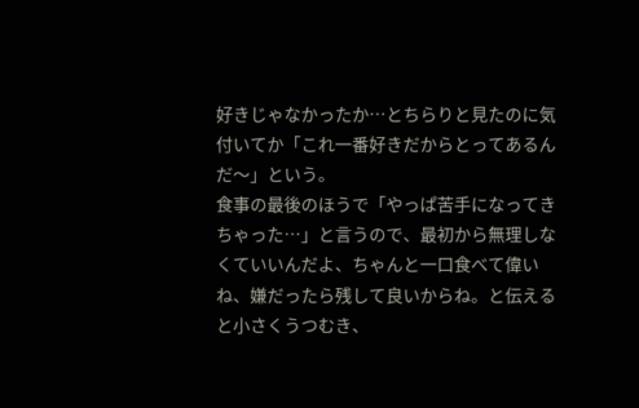好きじゃなかったか…とちらりと見たのに気付いてか「これ一番好きだからとってあるんだ〜」という。
食事の最後のほうで「やっぱ苦手になってきちゃった…」と言うので、最初から無理しなくていいんだよ、ちゃんと一口食べて偉いね、嫌だったら残して良いからね。と伝えると小さくうつむき、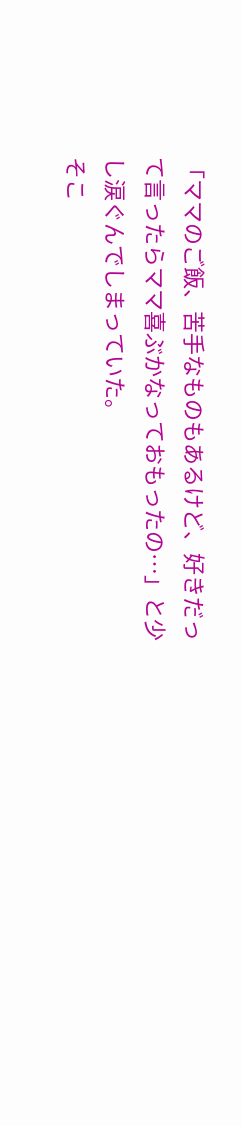「ママのご飯、苦手なものもあるけど、好きだって言ったらママ喜ぶかなっておもったの…」と少し涙ぐんでしまっていた。
そこ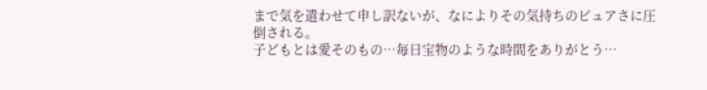まで気を遣わせて申し訳ないが、なによりその気持ちのピュアさに圧倒される。
子どもとは愛そのもの…毎日宝物のような時間をありがとう…